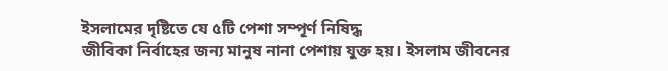ইসলামের দৃষ্টিতে যে ৫টি পেশা সম্পূর্ণ নিষিদ্ধ
জীবিকা নির্বাহের জন্য মানুষ নানা পেশায় যুক্ত হয়। ইসলাম জীবনের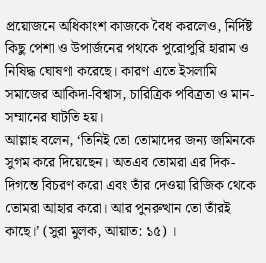প্রয়োজনে অধিকাংশ কাজকে বৈধ করলেও, নির্দিষ্ট কিছু পেশা ও উপার্জনের পথকে পুরোপুরি হারাম ও নিষিদ্ধ ঘোষণা করেছে। কারণ এতে ইসলামি সমাজের আকিদা-বিশ্বাস, চারিত্রিক পবিত্রতা ও মান-সম্মানের ঘাটতি হয়।
আল্লাহ বলেন, ‘তিনিই তো তোমাদের জন্য জমিনকে সুগম করে দিয়েছেন। অতএব তোমরা এর দিক-দিগন্তে বিচরণ করো এবং তাঁর দেওয়া রিজিক থেকে তোমরা আহার করো। আর পুনরুত্থান তো তাঁরই কাছে।’ (সুরা মুলক, আয়াত: ১৫) ।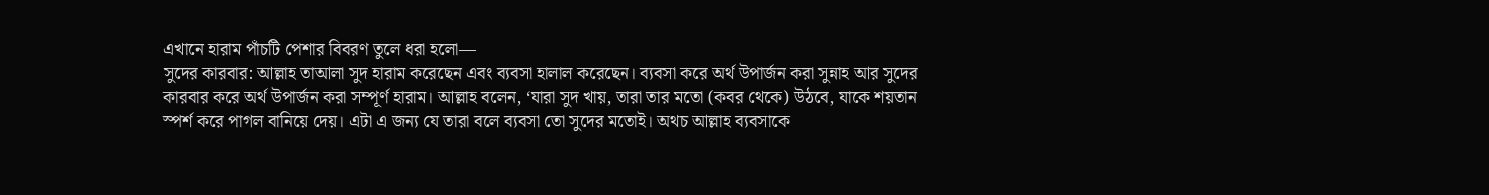এখানে হারাম পাঁচটি পেশার বিবরণ তুলে ধরা হলো—
সুদের কারবার: আল্লাহ তাআলা সুদ হারাম করেছেন এবং ব্যবসা হালাল করেছেন। ব্যবসা করে অর্থ উপার্জন করা সুন্নাহ আর সুদের কারবার করে অর্থ উপার্জন করা সম্পূর্ণ হারাম। আল্লাহ বলেন, ‘যারা সুদ খায়, তারা তার মতো (কবর থেকে) উঠবে, যাকে শয়তান স্পর্শ করে পাগল বানিয়ে দেয়। এটা এ জন্য যে তারা বলে ব্যবসা তো সুদের মতোই। অথচ আল্লাহ ব্যবসাকে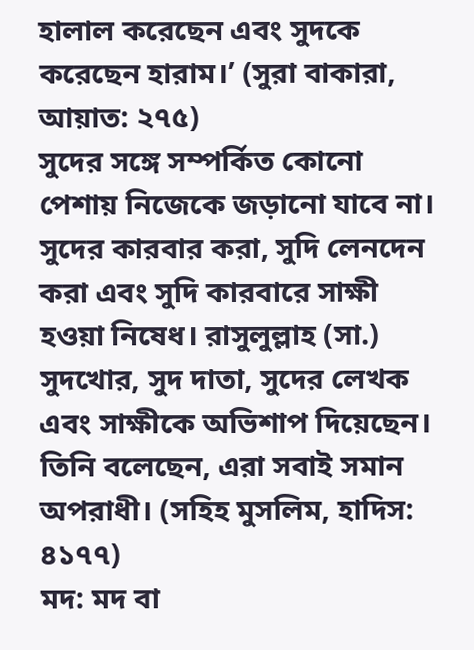হালাল করেছেন এবং সুদকে করেছেন হারাম।’ (সুরা বাকারা, আয়াত: ২৭৫)
সুদের সঙ্গে সম্পর্কিত কোনো পেশায় নিজেকে জড়ানো যাবে না। সুদের কারবার করা, সুদি লেনদেন করা এবং সুদি কারবারে সাক্ষী হওয়া নিষেধ। রাসুলুল্লাহ (সা.) সুদখোর, সুদ দাতা, সুদের লেখক এবং সাক্ষীকে অভিশাপ দিয়েছেন। তিনি বলেছেন, এরা সবাই সমান অপরাধী। (সহিহ মুসলিম, হাদিস: ৪১৭৭)
মদ: মদ বা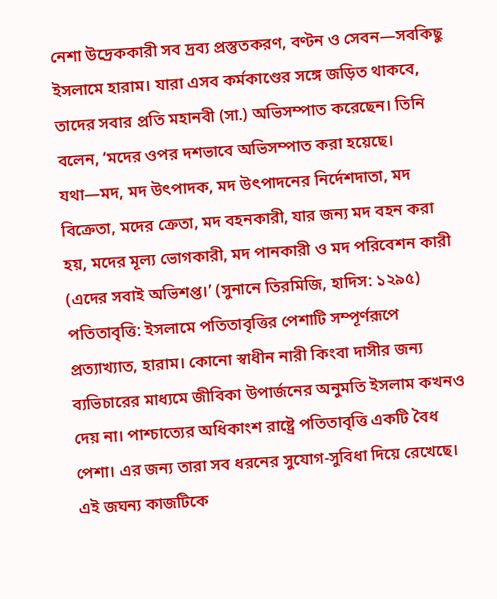নেশা উদ্রেককারী সব দ্রব্য প্রস্তুতকরণ, বণ্টন ও সেবন—সবকিছু ইসলামে হারাম। যারা এসব কর্মকাণ্ডের সঙ্গে জড়িত থাকবে, তাদের সবার প্রতি মহানবী (সা.) অভিসম্পাত করেছেন। তিনি বলেন, ‘মদের ওপর দশভাবে অভিসম্পাত করা হয়েছে। যথা—মদ, মদ উৎপাদক, মদ উৎপাদনের নির্দেশদাতা, মদ বিক্রেতা, মদের ক্রেতা, মদ বহনকারী, যার জন্য মদ বহন করা হয়, মদের মূল্য ভোগকারী, মদ পানকারী ও মদ পরিবেশন কারী (এদের সবাই অভিশপ্ত।’ (সুনানে তিরমিজি, হাদিস: ১২৯৫)
পতিতাবৃত্তি: ইসলামে পতিতাবৃত্তির পেশাটি সম্পূর্ণরূপে প্রত্যাখ্যাত, হারাম। কোনো স্বাধীন নারী কিংবা দাসীর জন্য ব্যভিচারের মাধ্যমে জীবিকা উপার্জনের অনুমতি ইসলাম কখনও দেয় না। পাশ্চাত্যের অধিকাংশ রাষ্ট্রে পতিতাবৃত্তি একটি বৈধ পেশা। এর জন্য তারা সব ধরনের সুযোগ-সুবিধা দিয়ে রেখেছে। এই জঘন্য কাজটিকে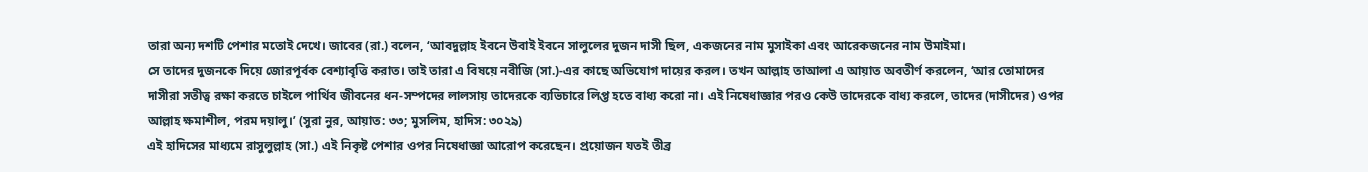তারা অন্য দশটি পেশার মতোই দেখে। জাবের (রা.) বলেন, ‘আবদুল্লাহ ইবনে উবাই ইবনে সালুলের দুজন দাসী ছিল, একজনের নাম মুসাইকা এবং আরেকজনের নাম উমাইমা।
সে তাদের দুজনকে দিয়ে জোরপূর্বক বেশ্যাবৃত্তি করাত। তাই তারা এ বিষয়ে নবীজি (সা.)-এর কাছে অভিযোগ দায়ের করল। তখন আল্লাহ তাআলা এ আয়াত অবতীর্ণ করলেন, ‘আর তোমাদের দাসীরা সতীত্ব রক্ষা করতে চাইলে পার্থিব জীবনের ধন-সম্পদের লালসায় তাদেরকে ব্যভিচারে লিপ্ত হতে বাধ্য করো না। এই নিষেধাজ্ঞার পরও কেউ তাদেরকে বাধ্য করলে, তাদের (দাসীদের) ওপর আল্লাহ ক্ষমাশীল, পরম দয়ালু।’ (সুরা নুর, আয়াত: ৩৩; মুসলিম, হাদিস: ৩০২৯)
এই হাদিসের মাধ্যমে রাসুলুল্লাহ (সা.) এই নিকৃষ্ট পেশার ওপর নিষেধাজ্ঞা আরোপ করেছেন। প্রয়োজন যতই তীব্র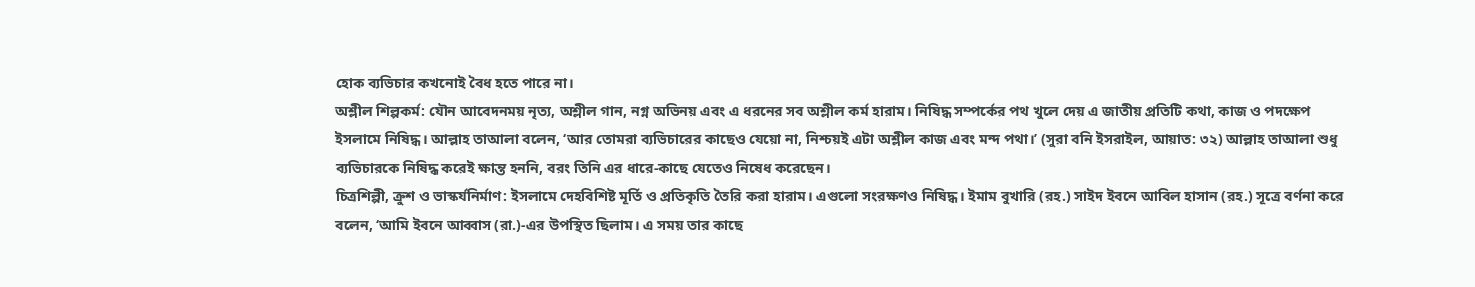হোক ব্যভিচার কখনোই বৈধ হতে পারে না।
অশ্লীল শিল্পকর্ম: যৌন আবেদনময় নৃত্য, অশ্লীল গান, নগ্ন অভিনয় এবং এ ধরনের সব অশ্লীল কর্ম হারাম। নিষিদ্ধ সম্পর্কের পথ খুলে দেয় এ জাতীয় প্রতিটি কথা, কাজ ও পদক্ষেপ ইসলামে নিষিদ্ধ। আল্লাহ তাআলা বলেন, ‘আর তোমরা ব্যভিচারের কাছেও যেয়ো না, নিশ্চয়ই এটা অশ্লীল কাজ এবং মন্দ পথা।’ (সুরা বনি ইসরাইল, আয়াত: ৩২) আল্লাহ তাআলা শুধু ব্যভিচারকে নিষিদ্ধ করেই ক্ষান্ত হননি, বরং তিনি এর ধারে-কাছে যেতেও নিষেধ করেছেন।
চিত্রশিল্পী, ক্রুশ ও ভাস্কর্যনির্মাণ: ইসলামে দেহবিশিষ্ট মূর্তি ও প্রতিকৃতি তৈরি করা হারাম। এগুলো সংরক্ষণও নিষিদ্ধ। ইমাম বুখারি (রহ.) সাইদ ইবনে আবিল হাসান (রহ.) সূত্রে বর্ণনা করে বলেন, ‘আমি ইবনে আব্বাস (রা.)-এর উপস্থিত ছিলাম। এ সময় তার কাছে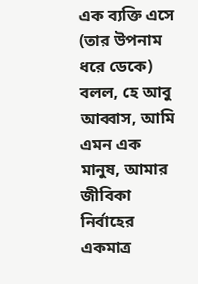এক ব্যক্তি এসে (তার উপনাম ধরে ডেকে) বলল, হে আবু আব্বাস, আমি এমন এক মানুষ, আমার জীবিকা নির্বাহের একমাত্র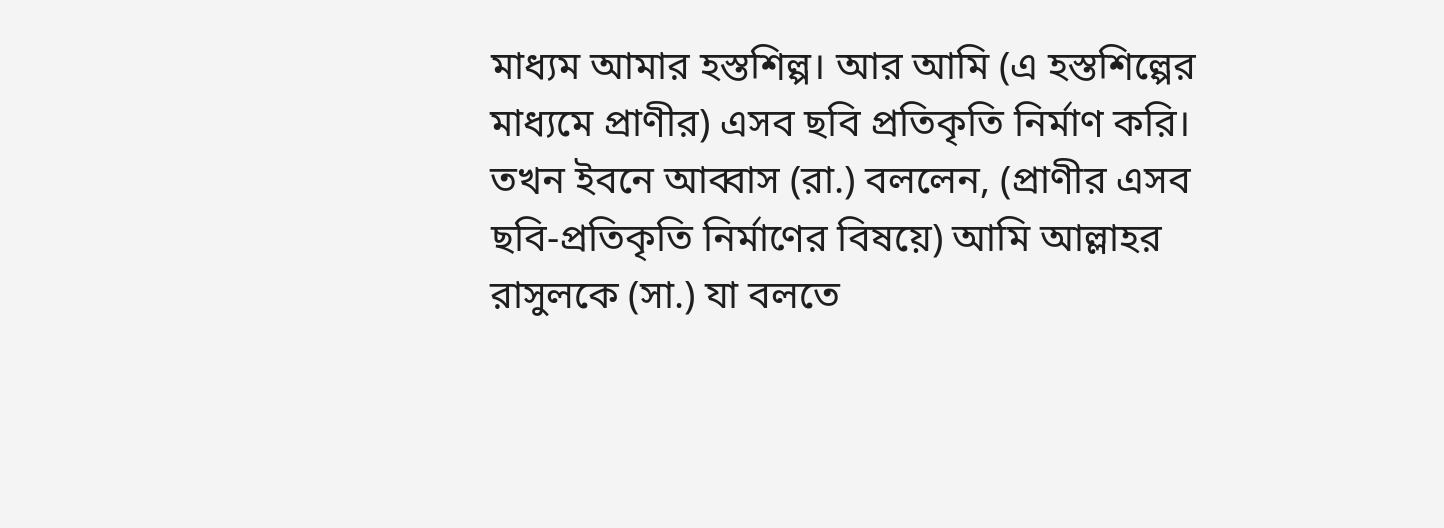মাধ্যম আমার হস্তশিল্প। আর আমি (এ হস্তশিল্পের মাধ্যমে প্রাণীর) এসব ছবি প্রতিকৃতি নির্মাণ করি।
তখন ইবনে আব্বাস (রা.) বললেন, (প্রাণীর এসব ছবি-প্রতিকৃতি নির্মাণের বিষয়ে) আমি আল্লাহর রাসুলকে (সা.) যা বলতে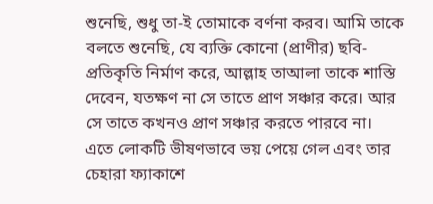শুনেছি, শুধু তা-ই তোমাকে বর্ণনা করব। আমি তাকে বলতে শুনেছি, যে ব্যক্তি কোনো (প্রাণীর) ছবি-প্রতিকৃতি নির্মাণ করে, আল্লাহ তাআলা তাকে শাস্তি দেবেন, যতক্ষণ না সে তাতে প্রাণ সঞ্চার করে। আর সে তাতে কখনও প্রাণ সঞ্চার করতে পারবে না।
এতে লোকটি ভীষণভাবে ভয় পেয়ে গেল এবং তার চেহারা ফ্যাকাশে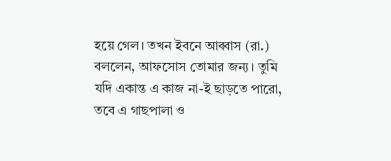হয়ে গেল। তখন ইবনে আব্বাস (রা.) বললেন, আফসোস তোমার জন্য। তুমি যদি একান্ত এ কাজ না-ই ছাড়তে পারো, তবে এ গাছপালা ও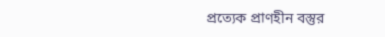প্রত্যেক প্রাণহীন বস্তুর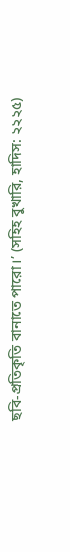ছবি-প্রতিকৃতি বানাতে পারো।’ (সহিহ বুখারি, হাদিস: ২২২৫)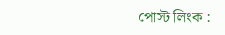পোস্ট লিংক :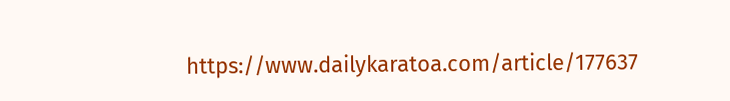https://www.dailykaratoa.com/article/177637